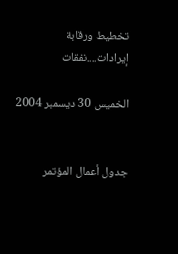تخطيط ورقابة
إيرادات....نفقات

الخميس 30 ديسمبر 2004


جدول أعمال المؤتمر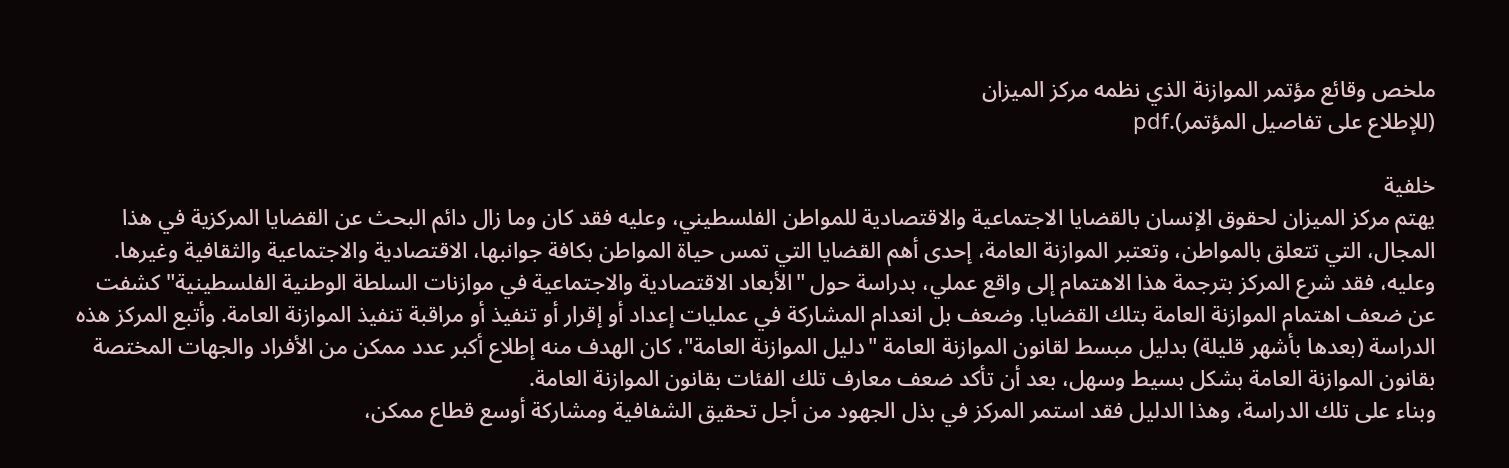ملخص وقائع مؤتمر الموازنة الذي نظمه مركز الميزان
(للإطلاع على تفاصيل المؤتمر).pdf

خلفية
يهتم مركز الميزان لحقوق الإنسان بالقضايا الاجتماعية والاقتصادية للمواطن الفلسطيني، وعليه فقد كان وما زال دائم البحث عن القضايا المركزية في هذا المجال، التي تتعلق بالمواطن، وتعتبر الموازنة العامة، إحدى أهم القضايا التي تمس حياة المواطن بكافة جوانبها، الاقتصادية والاجتماعية والثقافية وغيرها. وعليه، فقد شرع المركز بترجمة هذا الاهتمام إلى واقع عملي، بدراسة حول "الأبعاد الاقتصادية والاجتماعية في موازنات السلطة الوطنية الفلسطينية" كشفت عن ضعف اهتمام الموازنة العامة بتلك القضايا. وضعف بل انعدام المشاركة في عمليات إعداد أو إقرار أو تنفيذ أو مراقبة تنفيذ الموازنة العامة. وأتبع المركز هذه الدراسة (بعدها بأشهر قليلة) بدليل مبسط لقانون الموازنة العامة "دليل الموازنة العامة"، كان الهدف منه إطلاع أكبر عدد ممكن من الأفراد والجهات المختصة بقانون الموازنة العامة بشكل بسيط وسهل، بعد أن تأكد ضعف معارف تلك الفئات بقانون الموازنة العامة.
وبناء على تلك الدراسة، وهذا الدليل فقد استمر المركز في بذل الجهود من أجل تحقيق الشفافية ومشاركة أوسع قطاع ممكن،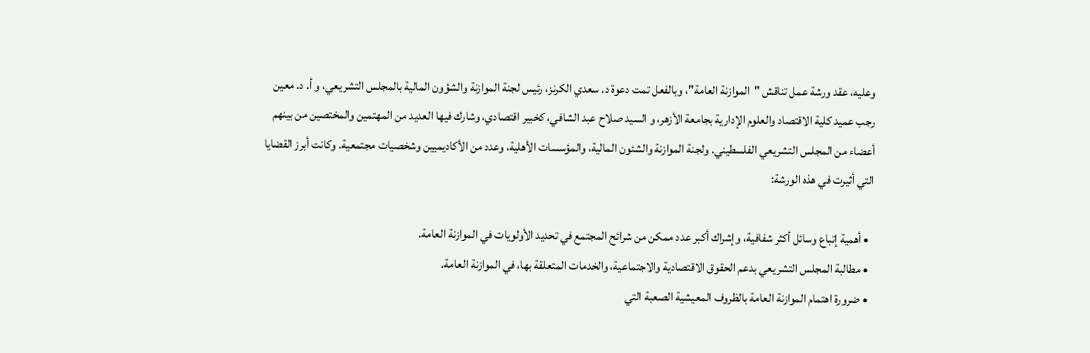وعليه، عقد ورشة عمل تناقش "الموازنة العامة"، وبالفعل تمت دعوة د. سعدي الكرنز، رئيس لجنة الموازنة والشؤون المالية بالمجلس التشريعي، و أ. د. معين رجب عميد كلية الاقتصاد والعلوم الإدارية بجامعة الأزهر، و السيد صلاح عبد الشافي، كخبير اقتصادي، وشارك فيها العديد من المهتمين والمختصين من بينهم أعضاء من المجلس التشريعي الفلسطيني. ولجنة الموازنة والشئون المالية، والمؤسسات الأهلية، وعدد من الأكاديميين وشخصيات مجتمعية. وكانت أبرز القضايا التي أثيرت في هذه الورشة:

  • أهمية إتباع وسائل أكثر شفافية، وإشراك أكبر عدد ممكن من شرائح المجتمع في تحديد الأولويات في الموازنة العامة.
  • مطالبة المجلس التشريعي بدعم الحقوق الاقتصادية والاجتماعية، والخدمات المتعلقة بها، في الموازنة العامة.
  • ضرورة اهتمام الموازنة العامة بالظروف المعيشية الصعبة التي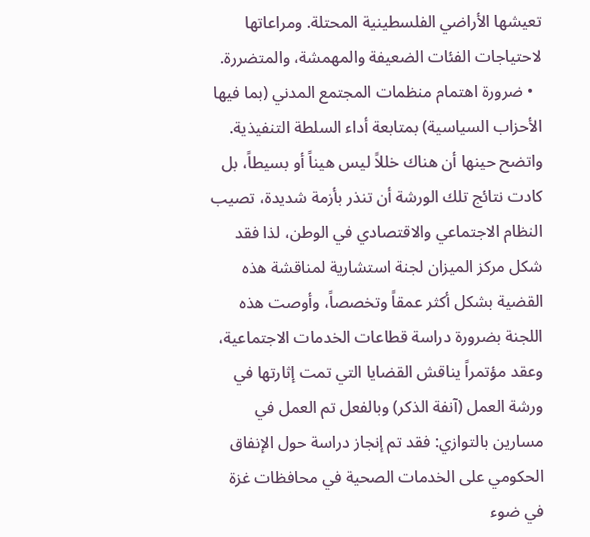تعيشها الأراضي الفلسطينية المحتلة. ومراعاتها لاحتياجات الفئات الضعيفة والمهمشة، والمتضررة.
  • ضرورة اهتمام منظمات المجتمع المدني (بما فيها الأحزاب السياسية) بمتابعة أداء السلطة التنفيذية.
واتضح حينها أن هناك خللاً ليس هيناً أو بسيطاً، بل كادت نتائج تلك الورشة أن تنذر بأزمة شديدة، تصيب النظام الاجتماعي والاقتصادي في الوطن، لذا فقد شكل مركز الميزان لجنة استشارية لمناقشة هذه القضية بشكل أكثر عمقاً وتخصصاً، وأوصت هذه اللجنة بضرورة دراسة قطاعات الخدمات الاجتماعية، وعقد مؤتمراً يناقش القضايا التي تمت إثارتها في ورشة العمل (آنفة الذكر) وبالفعل تم العمل في مسارين بالتوازي: فقد تم إنجاز دراسة حول الإنفاق الحكومي على الخدمات الصحية في محافظات غزة في ضوء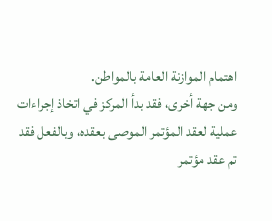اهتمام الموازنة العامة بالمواطن.
ومن جهة أخرى، فقد بدأ المركز في اتخاذ إجراءات عملية لعقد المؤتمر الموصى بعقده، وبالفعل فقد تم عقد مؤتمر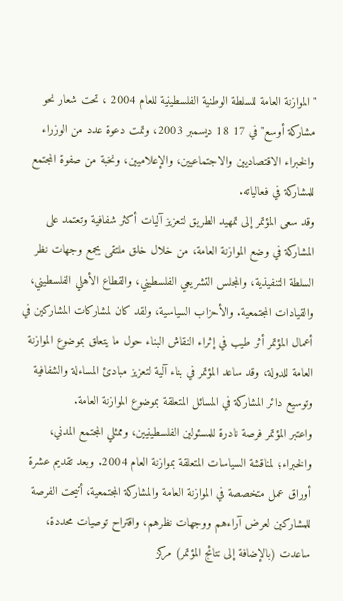"الموازنة العامة للسلطة الوطنية الفلسطينية للعام 2004 ، تحت شعار نحو مشاركة أوسع" في 17 18 ديسمبر 2003، وتمت دعوة عدد من الوزراء والخبراء الاقتصاديين والاجتماعيين، والإعلاميين، ونخبة من صفوة المجتمع للمشاركة في فعالياته.
وقد سعى المؤتمر إلى تمهيد الطريق لتعزيز آليات أكثر شفافية وتعتمد على المشاركة في وضع الموازنة العامة، من خلال خلق ملتقى يجمع وجهات نظر السلطة التنفيذية، والمجلس التشريعي الفلسطيني، والقطاع الأهلي الفلسطيني، والقيادات المجتمعية. والأحزاب السياسية، ولقد كان لمشاركات المشاركين في أعمال المؤتمر أثر طيب في إثراء النقاش البناء حول ما يتعلق بموضوع الموازنة العامة للدولة، وقد ساعد المؤتمر في بناء آلية لتعزيز مبادئ المساءلة والشفافية وتوسيع دائر المشاركة في المسائل المتعلقة بموضوع الموازنة العامة.
واعتبر المؤتمر فرصة نادرة للمسئولين الفلسطينيين، وممثلي المجتمع المدني، والخبراء؛ لمناقشة السياسات المتعلقة بموازنة العام 2004. وبعد تقديم عشرة أوراق عمل متخصصة في الموازنة العامة والمشاركة المجتمعية، أتيحت الفرصة للمشاركين لعرض آراءهم ووجهات نظرهم، واقتراح توصيات محددة، ساعدت (بالإضافة إلى نتائج المؤتمر) مركز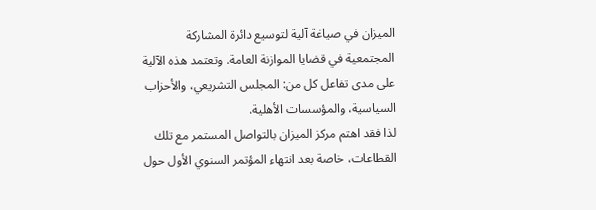الميزان في صياغة آلية لتوسيع دائرة المشاركة المجتمعية في قضايا الموازنة العامة. وتعتمد هذه الآلية على مدى تفاعل كل من: المجلس التشريعي، والأحزاب السياسية، والمؤسسات الأهلية.
لذا فقد اهتم مركز الميزان بالتواصل المستمر مع تلك القطاعات، خاصة بعد انتهاء المؤتمر السنوي الأول حول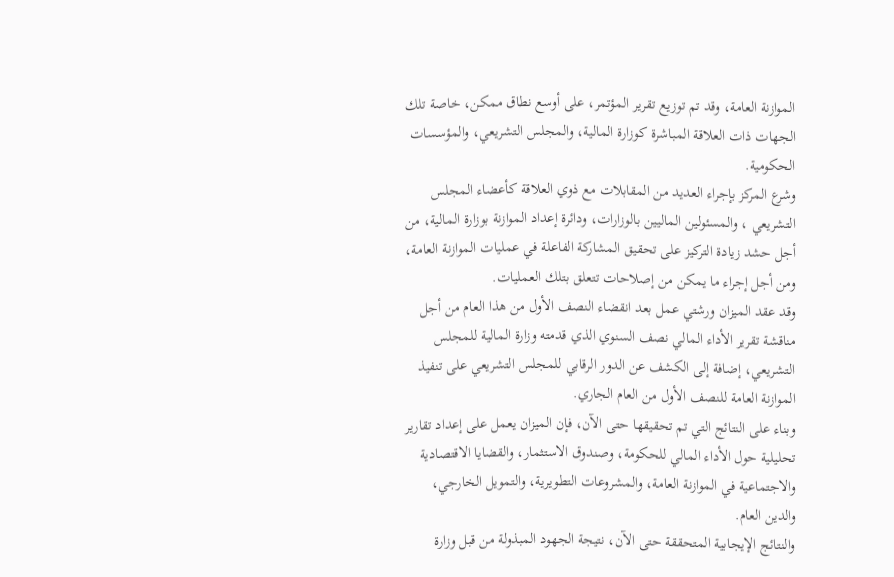الموازنة العامة، وقد تم توزيع تقرير المؤتمر، على أوسع نطاق ممكن، خاصة تلك الجهات ذات العلاقة المباشرة كوزارة المالية، والمجلس التشريعي، والمؤسسات الحكومية.
وشرع المركز بإجراء العديد من المقابلات مع ذوي العلاقة كأعضاء المجلس التشريعي ، والمسئولين الماليين بالوزارات، ودائرة إعداد الموازنة بوزارة المالية، من أجل حشد زيادة التركيز على تحقيق المشاركة الفاعلة في عمليات الموازنة العامة، ومن أجل إجراء ما يمكن من إصلاحات تتعلق بتلك العمليات.
وقد عقد الميزان ورشتي عمل بعد انقضاء النصف الأول من هذا العام من أجل مناقشة تقرير الأداء المالي نصف السنوي الذي قدمته وزارة المالية للمجلس التشريعي، إضافة إلى الكشف عن الدور الرقابي للمجلس التشريعي على تنفيذ الموازنة العامة للنصف الأول من العام الجاري.
وبناء على النتائج التي تم تحقيقها حتى الآن، فإن الميزان يعمل على إعداد تقارير تحليلية حول الأداء المالي للحكومة، وصندوق الاستثمار، والقضايا الاقتصادية والاجتماعية في الموازنة العامة، والمشروعات التطويرية، والتمويل الخارجي، والدين العام.
والنتائج الإيجابية المتحققة حتى الآن، نتيجة الجهود المبذولة من قبل وزارة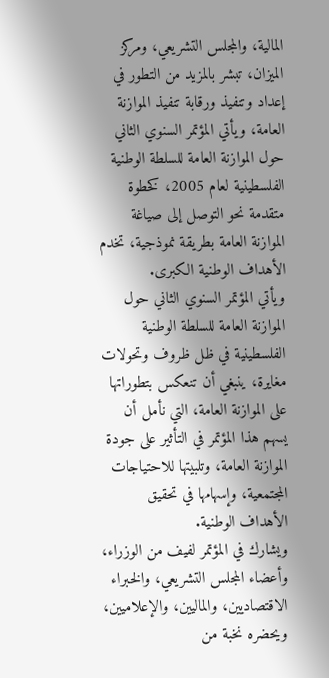المالية، والمجلس التشريعي، ومركز الميزان، تبشر بالمزيد من التطور في إعداد وتنفيذ ورقابة تنفيذ الموازنة العامة، ويأتي المؤتمر السنوي الثاني حول الموازنة العامة للسلطة الوطنية الفلسطينية لعام 2005، كخطوة متقدمة نحو التوصل إلى صياغة الموازنة العامة بطريقة نموذجية، تخدم الأهداف الوطنية الكبرى.
ويأتي المؤتمر السنوي الثاني حول الموازنة العامة للسلطة الوطنية الفلسطينية في ظل ظروف وتحولات مغايرة، ينبغي أن تنعكس بتطوراتها على الموازنة العامة، التي نأمل أن يسهم هذا المؤتمر في التأثير على جودة الموازنة العامة، وتلبيتها للاحتياجات المجتمعية، وإسهامها في تحقيق الأهداف الوطنية.
ويشارك في المؤتمر لفيف من الوزراء، وأعضاء المجلس التشريعي، والخبراء الاقتصاديين، والماليين، والإعلاميين، ويحضره نخبة من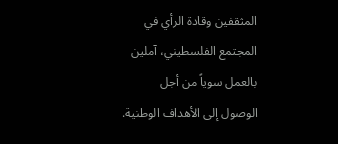المثقفين وقادة الرأي في المجتمع الفلسطيني، آملين بالعمل سوياً من أجل الوصول إلى الأهداف الوطنية.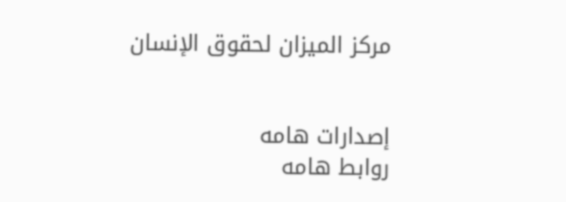مركز الميزان لحقوق الإنسان


إصدارات هامه
روابط هامه